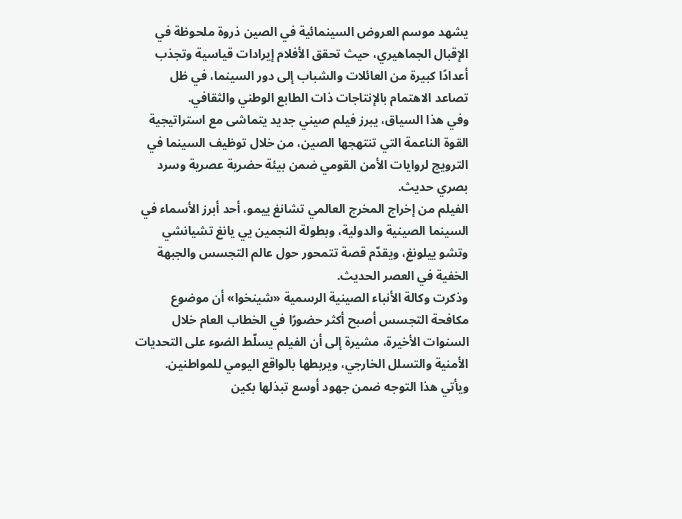يشهد موسم العروض السينمائية في الصين ذروة ملحوظة في الإقبال الجماهيري، حيث تحقق الأفلام إيرادات قياسية وتجذب أعدادًا كبيرة من العائلات والشباب إلى دور السينما، في ظل تصاعد الاهتمام بالإنتاجات ذات الطابع الوطني والثقافي.
وفي هذا السياق، يبرز فيلم صيني جديد يتماشى مع استراتيجية القوة الناعمة التي تنتهجها الصين، من خلال توظيف السينما في الترويج لروايات الأمن القومي ضمن بيئة حضرية عصرية وسرد بصري حديث.
الفيلم من إخراج المخرج العالمي تشانغ ييمو، أحد أبرز الأسماء في السينما الصينية والدولية، وبطولة النجمين يي يانغ تشيانشي وتشو ييلونغ، ويقدّم قصة تتمحور حول عالم التجسس والجبهة الخفية في العصر الحديث.
وذكرت وكالة الأنباء الصينية الرسمية «شينخوا» أن موضوع مكافحة التجسس أصبح أكثر حضورًا في الخطاب العام خلال السنوات الأخيرة، مشيرة إلى أن الفيلم يسلّط الضوء على التحديات الأمنية والتسلل الخارجي، ويربطها بالواقع اليومي للمواطنين.
ويأتي هذا التوجه ضمن جهود أوسع تبذلها بكين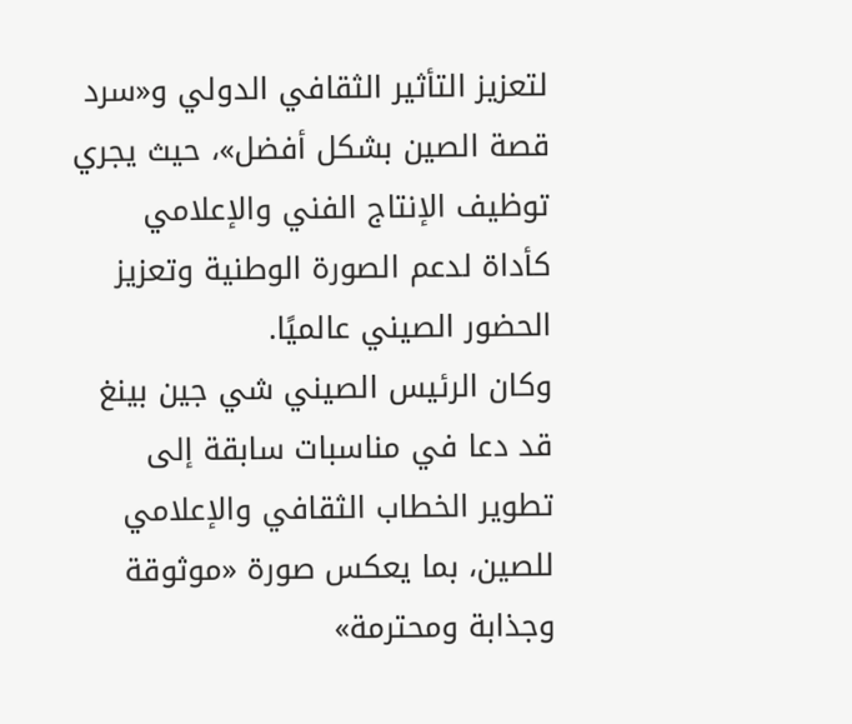لتعزيز التأثير الثقافي الدولي و«سرد قصة الصين بشكل أفضل»، حيث يجري توظيف الإنتاج الفني والإعلامي كأداة لدعم الصورة الوطنية وتعزيز الحضور الصيني عالميًا.
وكان الرئيس الصيني شي جين بينغ قد دعا في مناسبات سابقة إلى تطوير الخطاب الثقافي والإعلامي للصين، بما يعكس صورة «موثوقة وجذابة ومحترمة»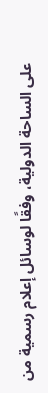على الساحة الدولية، وفقًا لوسائل إعلام رسمية من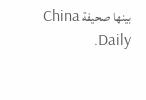بينها صحيفة China Daily.